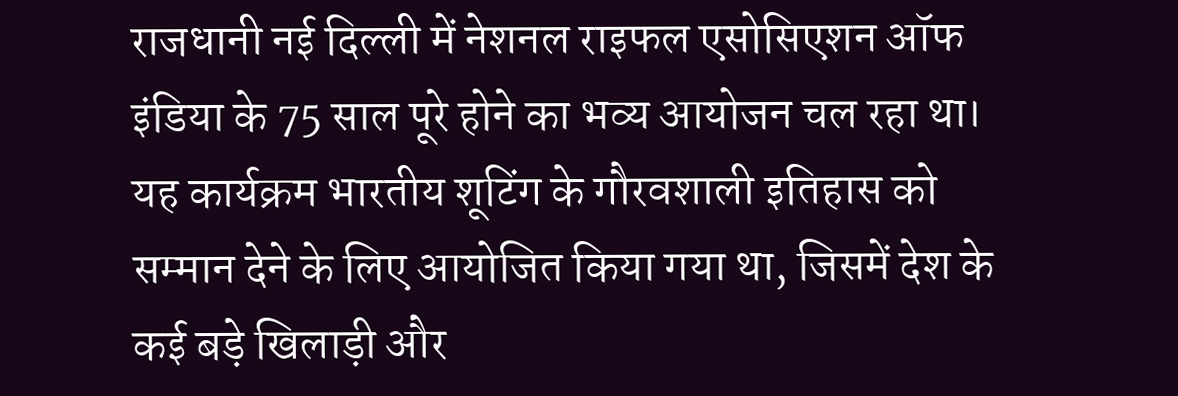राजधानी नई दिल्ली में नेशनल राइफल एसोसिएशन ऑफ इंडिया के 75 साल पूरे होने का भव्य आयोजन चल रहा था। यह कार्यक्रम भारतीय शूटिंग के गौरवशाली इतिहास को सम्मान देने के लिए आयोजित किया गया था, जिसमें देश के कई बड़े खिलाड़ी और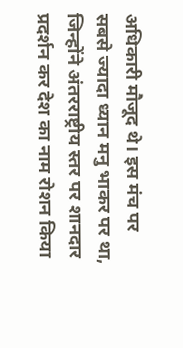अधिकारी मौजूद थे। इस मंच पर सबसे ज्यादा ध्यान मनु भाकर पर था, जिन्होंने अंतरराष्ट्रीय स्तर पर शानदार प्रदर्शन कर देश का नाम रोशन किया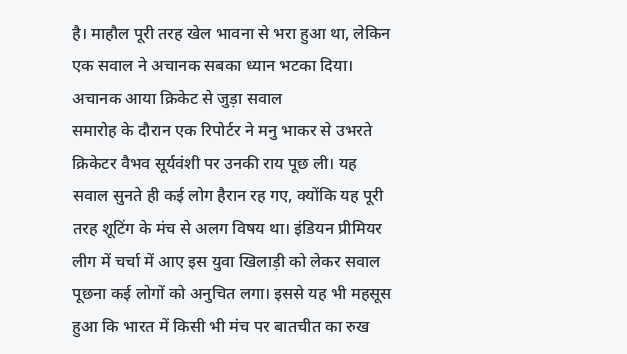है। माहौल पूरी तरह खेल भावना से भरा हुआ था, लेकिन एक सवाल ने अचानक सबका ध्यान भटका दिया।
अचानक आया क्रिकेट से जुड़ा सवाल
समारोह के दौरान एक रिपोर्टर ने मनु भाकर से उभरते क्रिकेटर वैभव सूर्यवंशी पर उनकी राय पूछ ली। यह सवाल सुनते ही कई लोग हैरान रह गए, क्योंकि यह पूरी तरह शूटिंग के मंच से अलग विषय था। इंडियन प्रीमियर लीग में चर्चा में आए इस युवा खिलाड़ी को लेकर सवाल पूछना कई लोगों को अनुचित लगा। इससे यह भी महसूस हुआ कि भारत में किसी भी मंच पर बातचीत का रुख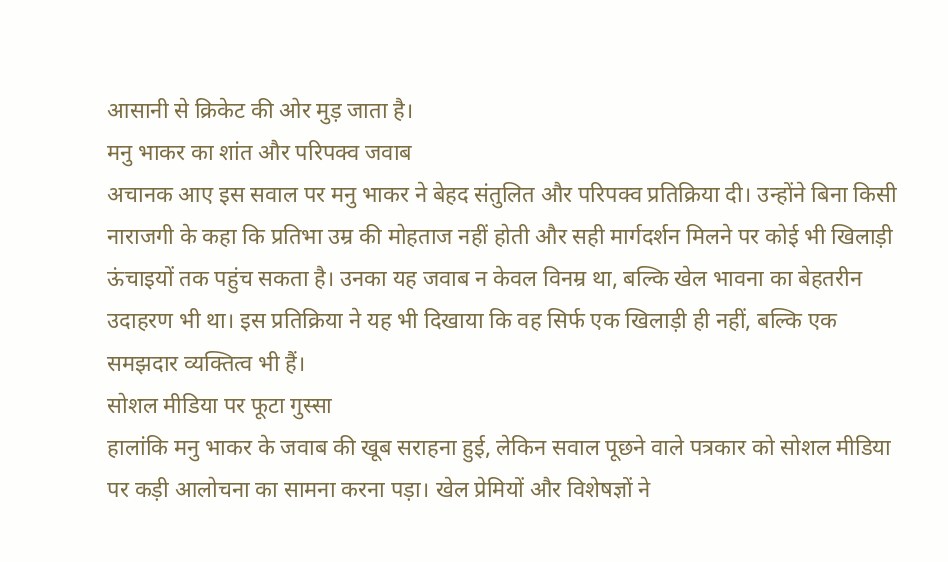आसानी से क्रिकेट की ओर मुड़ जाता है।
मनु भाकर का शांत और परिपक्व जवाब
अचानक आए इस सवाल पर मनु भाकर ने बेहद संतुलित और परिपक्व प्रतिक्रिया दी। उन्होंने बिना किसी नाराजगी के कहा कि प्रतिभा उम्र की मोहताज नहीं होती और सही मार्गदर्शन मिलने पर कोई भी खिलाड़ी ऊंचाइयों तक पहुंच सकता है। उनका यह जवाब न केवल विनम्र था, बल्कि खेल भावना का बेहतरीन उदाहरण भी था। इस प्रतिक्रिया ने यह भी दिखाया कि वह सिर्फ एक खिलाड़ी ही नहीं, बल्कि एक समझदार व्यक्तित्व भी हैं।
सोशल मीडिया पर फूटा गुस्सा
हालांकि मनु भाकर के जवाब की खूब सराहना हुई, लेकिन सवाल पूछने वाले पत्रकार को सोशल मीडिया पर कड़ी आलोचना का सामना करना पड़ा। खेल प्रेमियों और विशेषज्ञों ने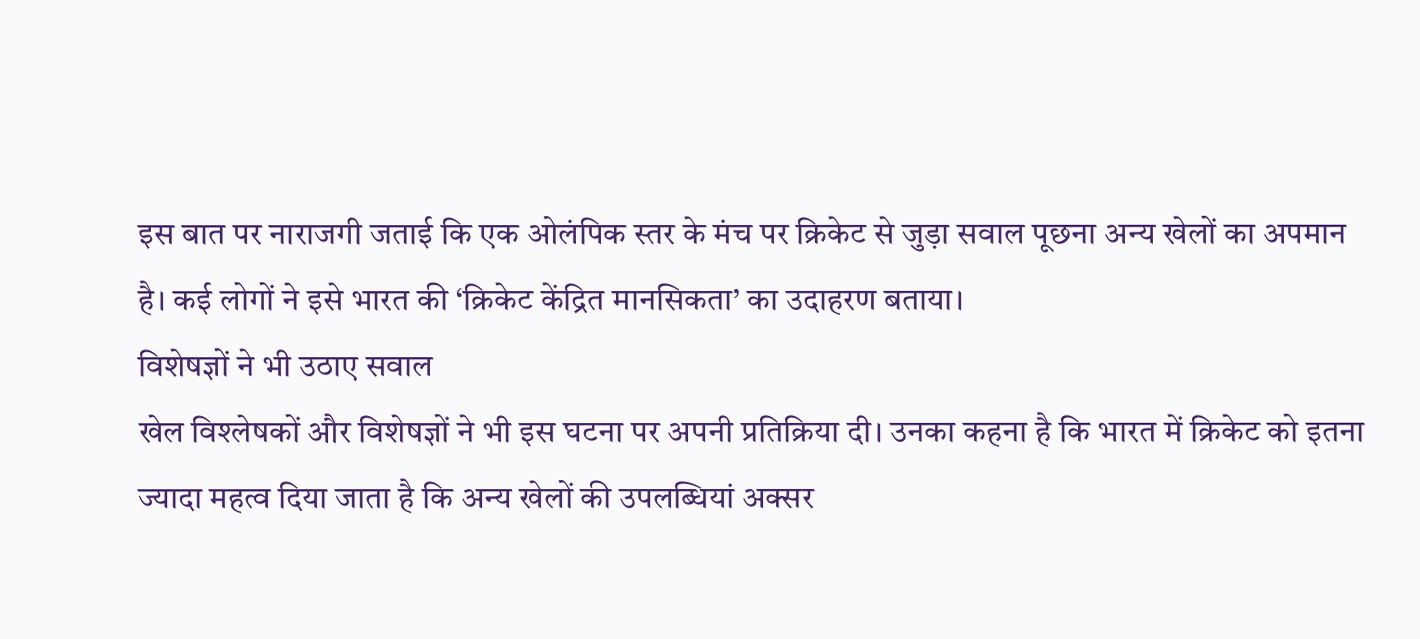इस बात पर नाराजगी जताई कि एक ओलंपिक स्तर के मंच पर क्रिकेट से जुड़ा सवाल पूछना अन्य खेलों का अपमान है। कई लोगों ने इसे भारत की ‘क्रिकेट केंद्रित मानसिकता’ का उदाहरण बताया।
विशेषज्ञों ने भी उठाए सवाल
खेल विश्लेषकों और विशेषज्ञों ने भी इस घटना पर अपनी प्रतिक्रिया दी। उनका कहना है कि भारत में क्रिकेट को इतना ज्यादा महत्व दिया जाता है कि अन्य खेलों की उपलब्धियां अक्सर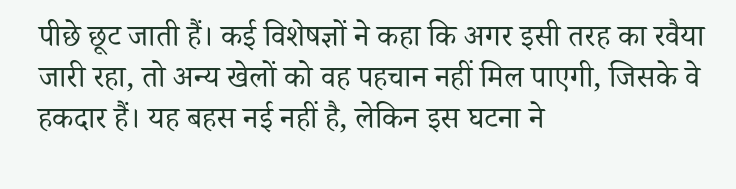पीछे छूट जाती हैं। कई विशेषज्ञों ने कहा कि अगर इसी तरह का रवैया जारी रहा, तो अन्य खेलों को वह पहचान नहीं मिल पाएगी, जिसके वे हकदार हैं। यह बहस नई नहीं है, लेकिन इस घटना ने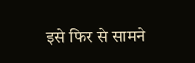इसे फिर से सामने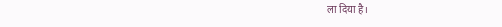ला दिया है।